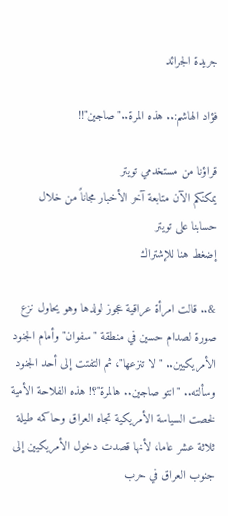جريدة الجرائد

فؤاد الهاشم:.. هذه المرة.."صاجين"!!

قراؤنا من مستخدمي تويتر
يمكنكم الآن متابعة آخر الأخبار مجاناً من خلال حسابنا على تويتر
إضغط هنا للإشتراك

&.. قالت امرأة عراقية عجوز لولدها وهو يحاول نزع صورة لصدام حسين في منطقة "سفوان" وأمام الجنود الأمريكيين.. "لا تنزعها"، ثم التفتت إلى أحد الجنود وسألته.. "انتو صاجين.. هالمرة"؟! هذه الفلاحة الأمية لخصت السياسة الأمريكية تجاه العراق وحاكمه طيلة ثلاثة عشر عاما، لأنها قصدت دخول الأمريكيين إلى جنوب العراق في حرب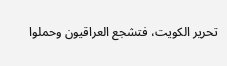تحرير الكويت، فتشجع العراقيون وحملوا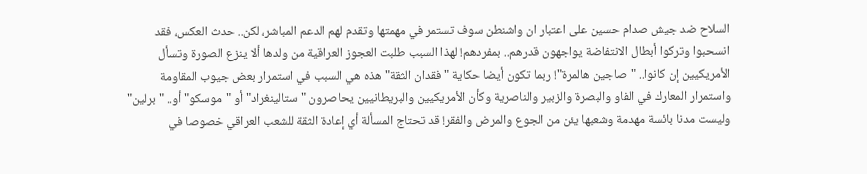السلاح ضد جيش صدام حسين على اعتبار ان واشنطن سوف تستمر في مهمتها وتقدم لهم الدعم المباشر، لكن.. حدث العكس، فقد انسحبوا وتركوا أبطال الانتفاضة يواجهون قدرهم.. بمفردهم! لهذا السبب طلبت العجوز العراقية من ولدها ألا ينزع الصورة وتسأل الأمريكيين إن كانوا.. "صاجين هالمرة"! ربما تكون أيضا حكاية "فقدان الثقة" هذه هي السبب في استمرار بعض جيوب المقاومة واستمرار المعارك في الفاو والبصرة والزبير والناصرية وكأن الأمريكيين والبريطانيين يحاصرون "ستالينغراد" أو "موسكو" أو.. "برلين" وليست مدنا بائسة مهدمة وشعبها يئن من الجوع والمرض والفقر! قد تحتاج المسألة أي إعادة الثقة للشعب العراقي خصوصا في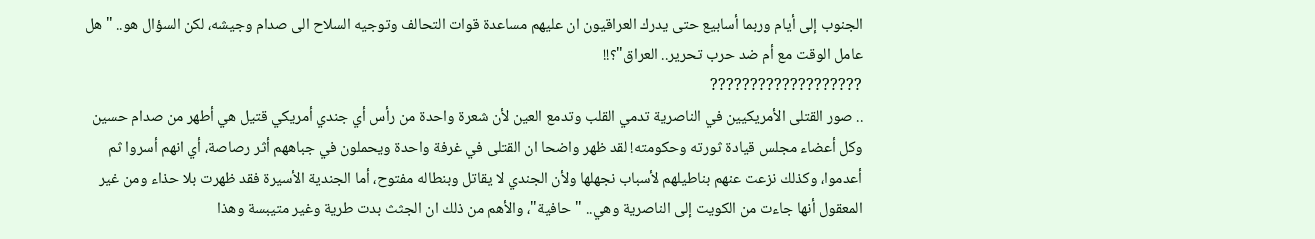الجنوب إلى أيام وربما أسابيع حتى يدرك العراقيون ان عليهم مساعدة قوات التحالف وتوجيه السلاح الى صدام وجيشه، لكن السؤال هو.. "هل عامل الوقت مع أم ضد حرب تحرير.. العراق"؟!!
???????????????????
.. صور القتلى الأمريكيين في الناصرية تدمي القلب وتدمع العين لأن شعرة واحدة من رأس أي جندي أمريكي قتيل هي أطهر من صدام حسين وكل أعضاء مجلس قيادة ثورته وحكومته! لقد ظهر واضحا ان القتلى في غرفة واحدة ويحملون في جباههم أثر رصاصة، أي انهم أسروا ثم أعدموا، وكذلك نزعت عنهم بناطيلهم لأسباب نجهلها ولأن الجندي لا يقاتل وبنطاله مفتوح، أما الجندية الأسيرة فقد ظهرت بلا حذاء ومن غير المعقول أنها جاءت من الكويت إلى الناصرية وهي.. "حافية"، والأهم من ذلك ان الجثث بدت طرية وغير متيبسة وهذا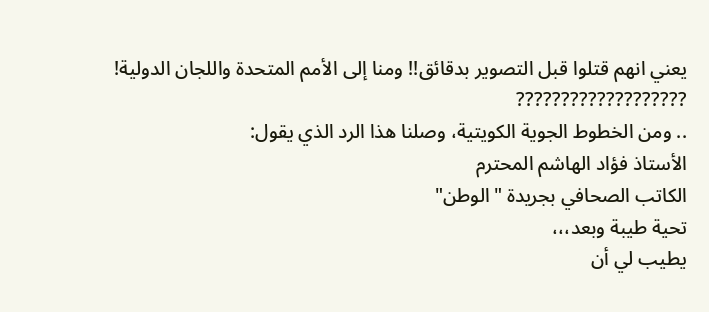يعني انهم قتلوا قبل التصوير بدقائق!! ومنا إلى الأمم المتحدة واللجان الدولية!
???????????????????
.. ومن الخطوط الجوية الكويتية، وصلنا هذا الرد الذي يقول:
الأستاذ فؤاد الهاشم المحترم
الكاتب الصحافي بجريدة "الوطن"
تحية طيبة وبعد،،،
يطيب لي أن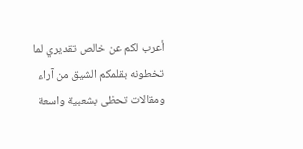أعرب لكم عن خالص تقديري لما تخطونه بقلمكم الشيق من آراء ومقالات تحظى بشعبية واسعة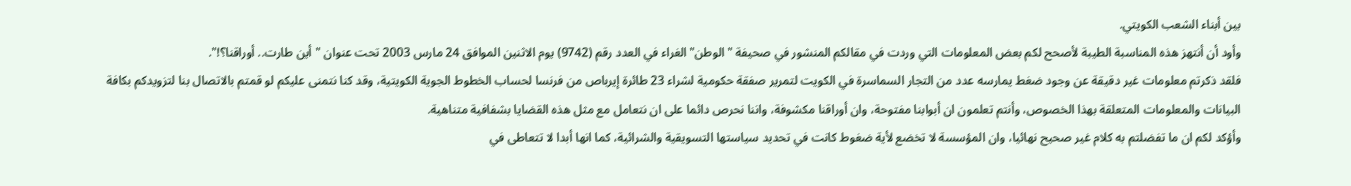بين أبناء الشعب الكويتي.
وأود أن أنتهز هذه المناسبة الطيبة لأصحح لكم بعض المعلومات التي وردت في مقالكم المنشور في صحيفة "الوطن" الغراء في العدد رقم (9742) يوم الاثنين الموافق 24 مارس 2003 تحت عنوان "أين طارت.. أوراقنا؟!".
فلقد ذكرتم معلومات غير دقيقة عن وجود ضغط يمارسه عدد من التجار السماسرة في الكويت لتمرير صفقة حكومية لشراء 23 طائرة إيرباص من فرنسا لحساب الخطوط الجوية الكويتية، وقد كنا نتمنى عليكم لو قمتم بالاتصال بنا لتزويدكم بكافة البيانات والمعلومات المتعلقة بهذا الخصوص، وأنتم تعلمون ان أبوابنا مفتوحة، وان أوراقنا مكشوفة، واننا نحرص دائما على ان نتعامل مع مثل هذه القضايا بشفافية متناهية.
وأؤكد لكم ان ما تفضلتم به كلام غير صحيح نهائيا، وان المؤسسة لا تخضع لأية ضغوط كانت في تحديد سياستها التسويقية والشرائية، كما انها أبدا لا تتعاطى في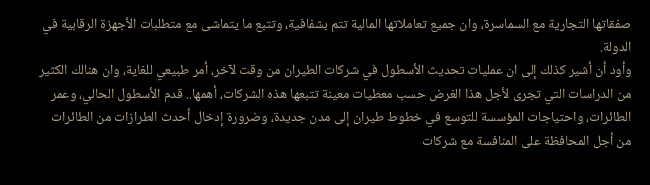صفقاتها التجارية مع السماسرة، وان جميع تعاملاتها المالية تتم بشفافية، وتتبع ما يتماشى مع متطلبات الأجهزة الرقابية في الدولة.
وأود أن أشير كذلك إلى ان عمليات تحديث الأسطول في شركات الطيران من وقت لآخر، أمر طبيعي للغاية، وان هنالك الكثير من الدراسات التي تجرى لأجل هذا الغرض حسب معطيات معينة تتبعها هذه الشركات، أهمها.. قدم الأسطول الحالي، وعمر الطائرات، واحتياجات المؤسسة للتوسع في خطوط طيران إلى مدن جديدة، وضرورة إدخال أحدث الطرازات من الطائرات من أجل المحافظة على المنافسة مع شركات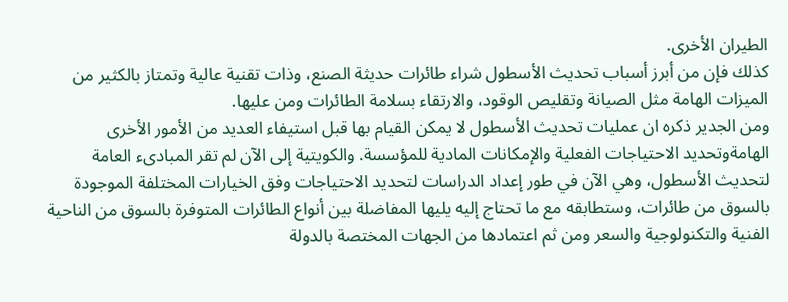الطيران الأخرى.
كذلك فإن من أبرز أسباب تحديث الأسطول شراء طائرات حديثة الصنع، وذات تقنية عالية وتمتاز بالكثير من الميزات الهامة مثل الصيانة وتقليص الوقود، والارتقاء بسلامة الطائرات ومن عليها.
ومن الجدير ذكره ان عمليات تحديث الأسطول لا يمكن القيام بها قبل استيفاء العديد من الأمور الأخرى الهامةوتحديد الاحتياجات الفعلية والإمكانات المادية للمؤسسة. والكويتية إلى الآن لم تقر المبادىء العامة لتحديث الأسطول، وهي الآن في طور إعداد الدراسات لتحديد الاحتياجات وفق الخيارات المختلفة الموجودة بالسوق من طائرات، وستطابقه مع ما تحتاج إليه يليها المفاضلة بين أنواع الطائرات المتوفرة بالسوق من الناحية الفنية والتكنولوجية والسعر ومن ثم اعتمادها من الجهات المختصة بالدولة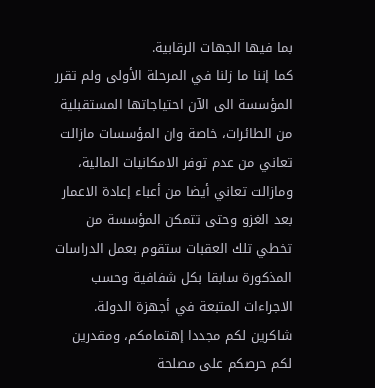بما فيها الجهات الرقابية.
كما إننا ما زلنا في المرحلة الأولى ولم تقرر المؤسسة الى الآن احتياجاتها المستقبلية من الطائرات، خاصة وان المؤسسات مازالت تعاني من عدم توفر الامكانيات المالية، ومازالت تعاني أيضا من أعباء إعادة الاعمار بعد الغزو وحتى تتمكن المؤسسة من تخطي تلك العقبات ستقوم بعمل الدراسات المذكورة سابقا بكل شفافية وحسب الاجراءات المتبعة في أجهزة الدولة.
شاكرين لكم مجددا إهتمامكم، ومقدرين لكم حرصكم على مصلحة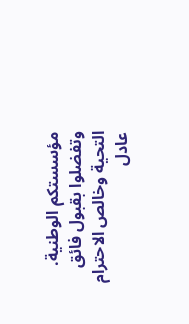مؤسستكم الوطنية.
وتفضلوا بقبول فائق التحية وخالص الاحترام
عادل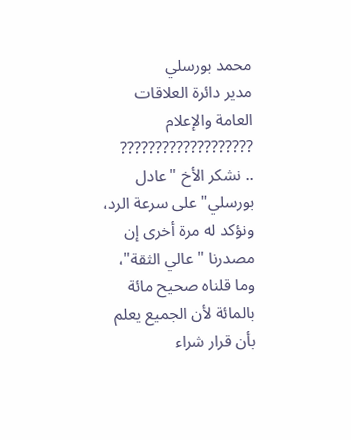محمد بورسلي
مدير دائرة العلاقات العامة والإعلام
???????????????????
.. نشكر الأخ "عادل بورسلي" على سرعة الرد، ونؤكد له مرة أخرى إن مصدرنا "عالي الثقة"، وما قلناه صحيح مائة بالمائة لأن الجميع يعلم بأن قرار شراء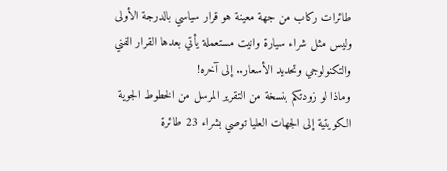طائرات ركاب من جهة معينة هو قرار سياسي بالدرجة الأولى وليس مثل شراء سيارة وانيت مستعملة يأتي بعدها القرار الفني والتكنولوجي وتحديد الأسعار.. إلى آخره!
وماذا لو زودتكم بنسخة من التقرير المرسل من الخطوط الجوية الكويتية إلى الجهات العليا توصي بشراء 23 طائرة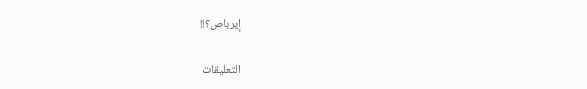إيرباص؟!!

التعليقات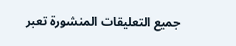جميع التعليقات المنشورة تعبر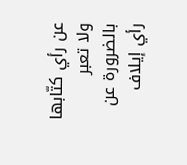عن رأي كتّابها ولا تعبر بالضرورة عن رأي إيلاف